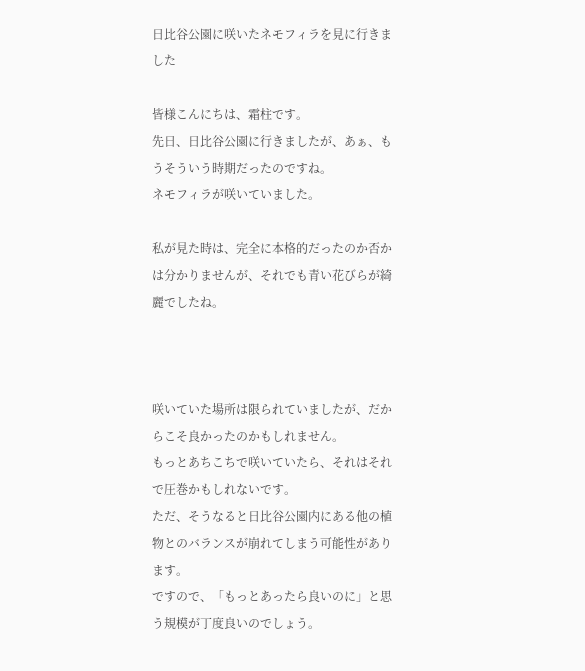日比谷公園に咲いたネモフィラを見に行きました

皆様こんにちは、霜柱です。
先日、日比谷公園に行きましたが、あぁ、もうそういう時期だったのですね。
ネモフィラが咲いていました。

私が見た時は、完全に本格的だったのか否かは分かりませんが、それでも青い花びらが綺麗でしたね。



咲いていた場所は限られていましたが、だからこそ良かったのかもしれません。
もっとあちこちで咲いていたら、それはそれで圧巻かもしれないです。
ただ、そうなると日比谷公園内にある他の植物とのバランスが崩れてしまう可能性があります。
ですので、「もっとあったら良いのに」と思う規模が丁度良いのでしょう。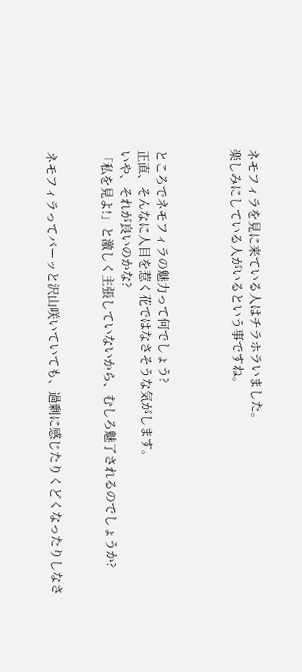ネモフィラを見に来ている人はチラホラいました。
楽しみにしている人がいるという事ですね。



ところでネモフィラの魅力って何でしょう?
正直、そんなに人目を惹く花ではなさそうな気がします。
いや、それが良いのかな?
「私を見よ!」と激しく主張していないから、むしろ魅了されるのでしょうか?


ネモフィラってバーッと沢山咲いていても、過剰に感じたりくどくなったりしなさ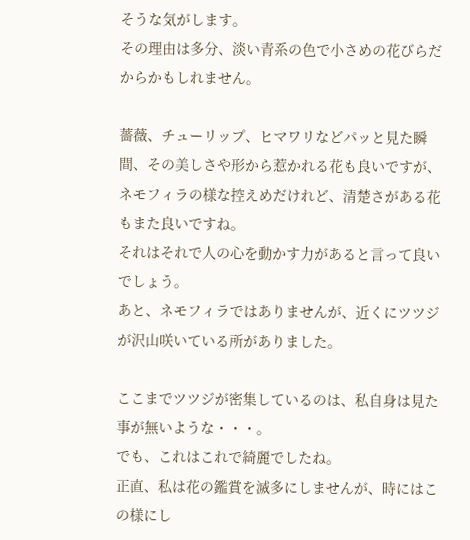そうな気がします。
その理由は多分、淡い青系の色で小さめの花びらだからかもしれません。

薔薇、チューリップ、ヒマワリなどパッと見た瞬間、その美しさや形から惹かれる花も良いですが、ネモフィラの様な控えめだけれど、清楚さがある花もまた良いですね。
それはそれで人の心を動かす力があると言って良いでしょう。
あと、ネモフィラではありませんが、近くにツツジが沢山咲いている所がありました。

ここまでツツジが密集しているのは、私自身は見た事が無いような・・・。
でも、これはこれで綺麗でしたね。
正直、私は花の鑑賞を滅多にしませんが、時にはこの様にし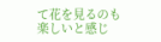て花を見るのも楽しいと感じ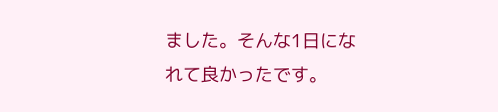ました。そんな1日になれて良かったです。